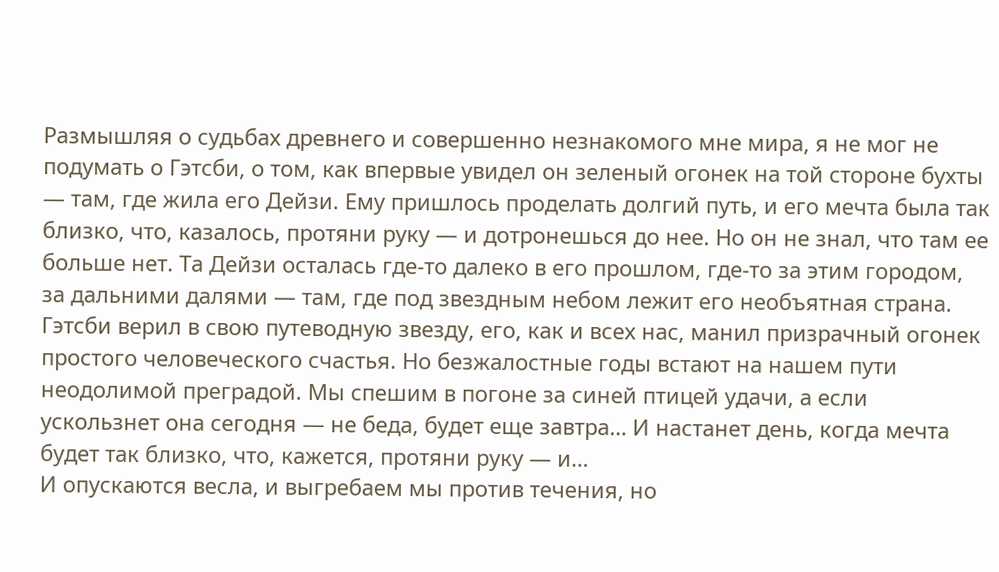Размышляя о судьбах древнего и совершенно незнакомого мне мира, я не мог не подумать о Гэтсби, о том, как впервые увидел он зеленый огонек на той стороне бухты — там, где жила его Дейзи. Ему пришлось проделать долгий путь, и его мечта была так близко, что, казалось, протяни руку — и дотронешься до нее. Но он не знал, что там ее больше нет. Та Дейзи осталась где-то далеко в его прошлом, где-то за этим городом, за дальними далями — там, где под звездным небом лежит его необъятная страна.
Гэтсби верил в свою путеводную звезду, его, как и всех нас, манил призрачный огонек простого человеческого счастья. Но безжалостные годы встают на нашем пути неодолимой преградой. Мы спешим в погоне за синей птицей удачи, а если ускользнет она сегодня — не беда, будет еще завтра… И настанет день, когда мечта будет так близко, что, кажется, протяни руку — и…
И опускаются весла, и выгребаем мы против течения, но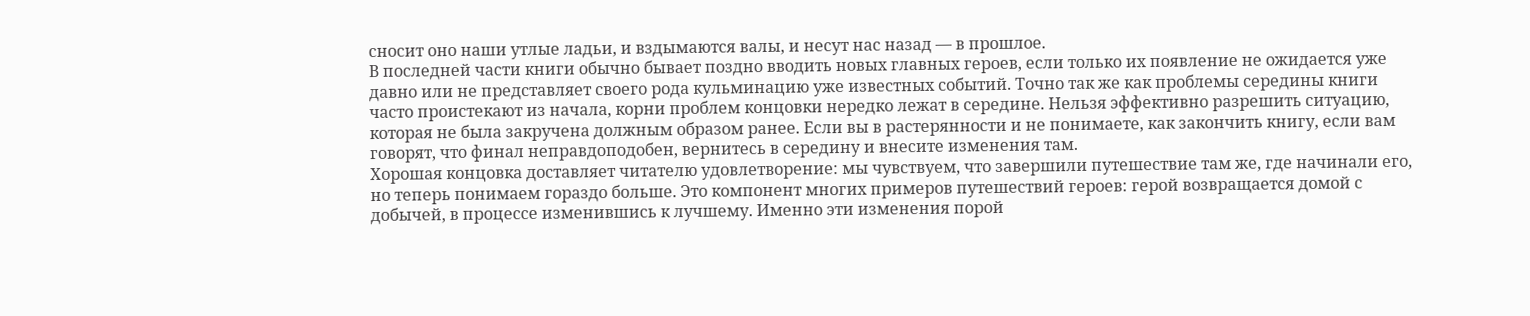сносит оно наши утлые ладьи, и вздымаются валы, и несут нас назад — в прошлое.
В последней части книги обычно бывает поздно вводить новых главных героев, если только их появление не ожидается уже давно или не представляет своего рода кульминацию уже известных событий. Точно так же как проблемы середины книги часто проистекают из начала, корни проблем концовки нередко лежат в середине. Нельзя эффективно разрешить ситуацию, которая не была закручена должным образом ранее. Если вы в растерянности и не понимаете, как закончить книгу, если вам говорят, что финал неправдоподобен, вернитесь в середину и внесите изменения там.
Хорошая концовка доставляет читателю удовлетворение: мы чувствуем, что завершили путешествие там же, где начинали его, но теперь понимаем гораздо больше. Это компонент многих примеров путешествий героев: герой возвращается домой с добычей, в процессе изменившись к лучшему. Именно эти изменения порой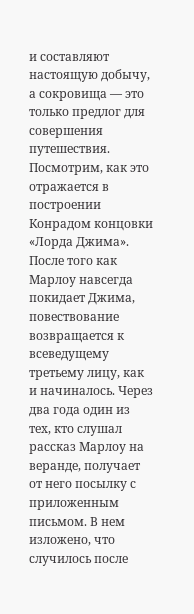и составляют настоящую добычу, а сокровища — это только предлог для совершения путешествия.
Посмотрим, как это отражается в построении Конрадом концовки «Лорда Джима».
После того как Марлоу навсегда покидает Джима, повествование возвращается к всеведущему третьему лицу, как и начиналось. Через два года один из тех, кто слушал рассказ Марлоу на веранде, получает от него посылку с приложенным письмом. В нем изложено, что случилось после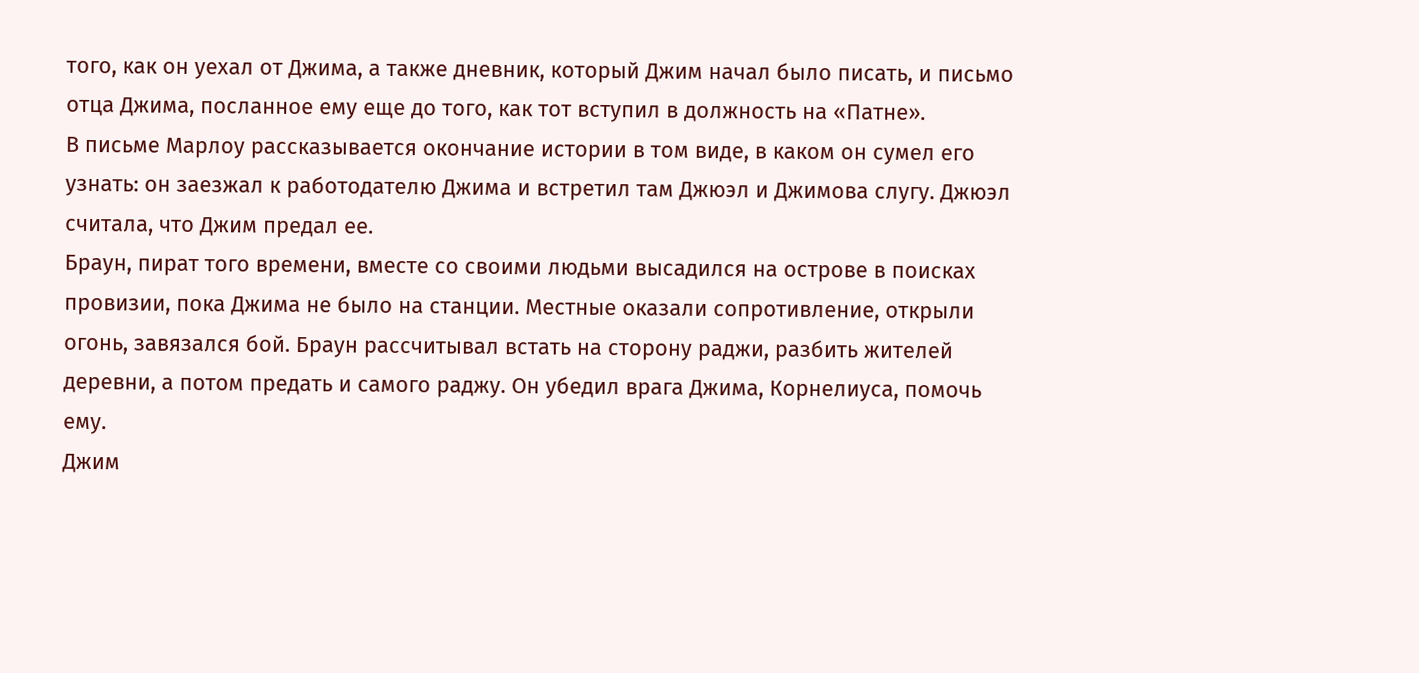того, как он уехал от Джима, а также дневник, который Джим начал было писать, и письмо отца Джима, посланное ему еще до того, как тот вступил в должность на «Патне».
В письме Марлоу рассказывается окончание истории в том виде, в каком он сумел его узнать: он заезжал к работодателю Джима и встретил там Джюэл и Джимова слугу. Джюэл считала, что Джим предал ее.
Браун, пират того времени, вместе со своими людьми высадился на острове в поисках провизии, пока Джима не было на станции. Местные оказали сопротивление, открыли огонь, завязался бой. Браун рассчитывал встать на сторону раджи, разбить жителей деревни, а потом предать и самого раджу. Он убедил врага Джима, Корнелиуса, помочь ему.
Джим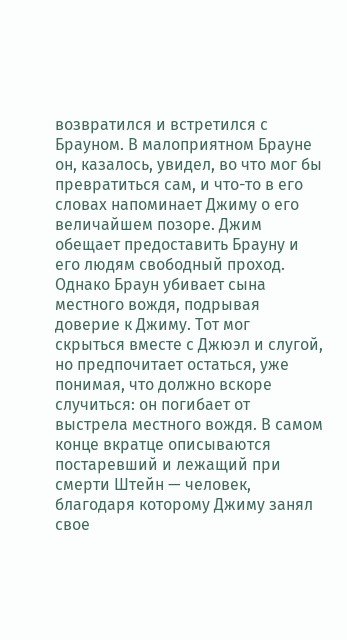возвратился и встретился с Брауном. В малоприятном Брауне он, казалось, увидел, во что мог бы превратиться сам, и что-то в его словах напоминает Джиму о его величайшем позоре. Джим обещает предоставить Брауну и его людям свободный проход. Однако Браун убивает сына местного вождя, подрывая доверие к Джиму. Тот мог скрыться вместе с Джюэл и слугой, но предпочитает остаться, уже понимая, что должно вскоре случиться: он погибает от выстрела местного вождя. В самом конце вкратце описываются постаревший и лежащий при смерти Штейн — человек, благодаря которому Джиму занял свое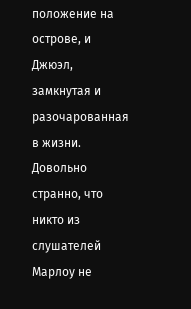положение на острове, и Джюэл, замкнутая и разочарованная в жизни.
Довольно странно, что никто из слушателей Марлоу не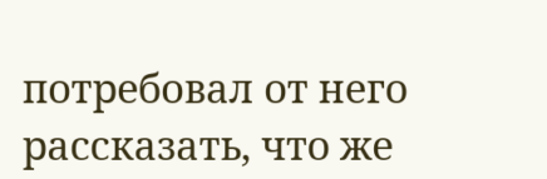потребовал от него рассказать, что же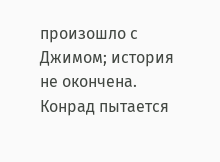произошло с Джимом; история не окончена. Конрад пытается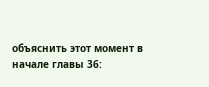объяснить этот момент в начале главы 36: